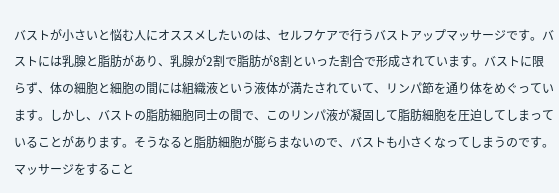バストが小さいと悩む人にオススメしたいのは、セルフケアで行うバストアップマッサージです。バストには乳腺と脂肪があり、乳腺が2割で脂肪が8割といった割合で形成されています。バストに限らず、体の細胞と細胞の間には組織液という液体が満たされていて、リンパ節を通り体をめぐっています。しかし、バストの脂肪細胞同士の間で、このリンパ液が凝固して脂肪細胞を圧迫してしまっていることがあります。そうなると脂肪細胞が膨らまないので、バストも小さくなってしまうのです。
マッサージをすること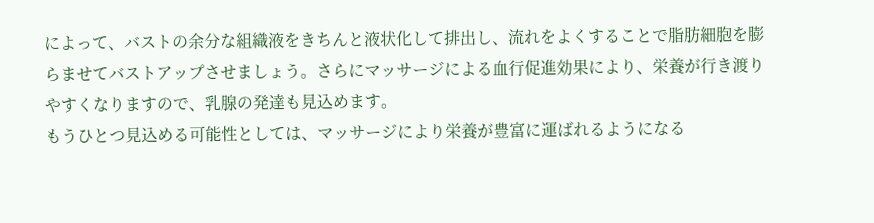によって、バストの余分な組織液をきちんと液状化して排出し、流れをよくすることで脂肪細胞を膨らませてバストアップさせましょう。さらにマッサージによる血行促進効果により、栄養が行き渡りやすくなりますので、乳腺の発達も見込めます。
もうひとつ見込める可能性としては、マッサージにより栄養が豊富に運ばれるようになる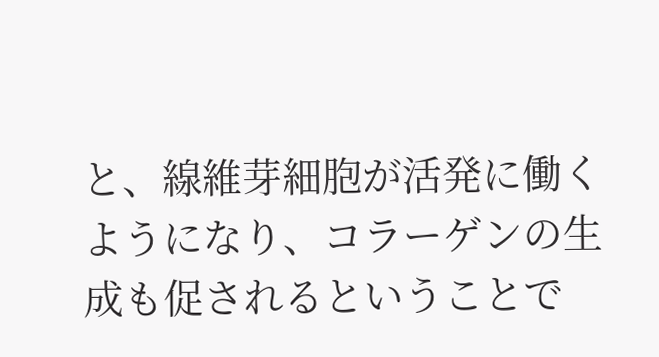と、線維芽細胞が活発に働くようになり、コラーゲンの生成も促されるということで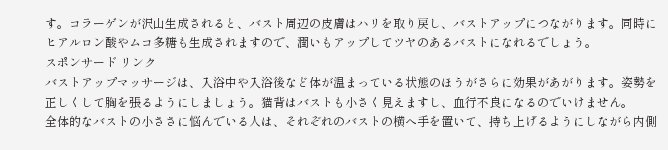す。コラーゲンが沢山生成されると、バスト周辺の皮膚はハリを取り戻し、バストアップにつながります。同時にヒアルロン酸やムコ多糖も生成されますので、潤いもアップしてツヤのあるバストになれるでしょう。
スポンサード リンク
バストアップマッサージは、入浴中や入浴後など体が温まっている状態のほうがさらに効果があがります。姿勢を正しくして胸を張るようにしましょう。猫背はバストも小さく見えますし、血行不良になるのでいけません。
全体的なバストの小ささに悩んでいる人は、それぞれのバストの横へ手を置いて、持ち上げるようにしながら内側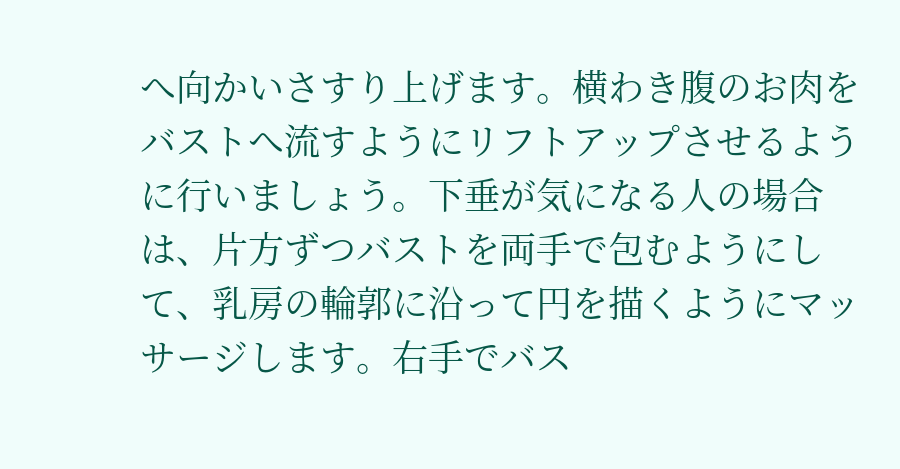へ向かいさすり上げます。横わき腹のお肉をバストへ流すようにリフトアップさせるように行いましょう。下垂が気になる人の場合は、片方ずつバストを両手で包むようにして、乳房の輪郭に沿って円を描くようにマッサージします。右手でバス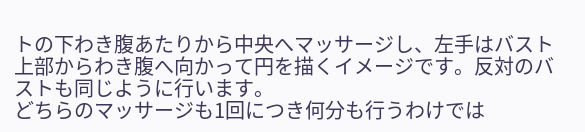トの下わき腹あたりから中央へマッサージし、左手はバスト上部からわき腹へ向かって円を描くイメージです。反対のバストも同じように行います。
どちらのマッサージも1回につき何分も行うわけでは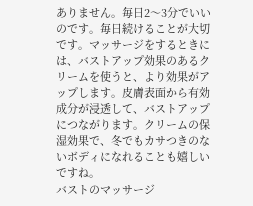ありません。毎日2〜3分でいいのです。毎日続けることが大切です。マッサージをするときには、バストアップ効果のあるクリームを使うと、より効果がアップします。皮膚表面から有効成分が浸透して、バストアップにつながります。クリームの保湿効果で、冬でもカサつきのないボディになれることも嬉しいですね。
バストのマッサージ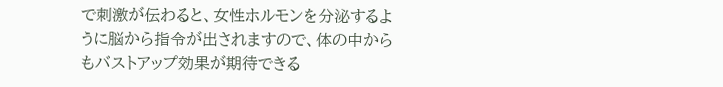で刺激が伝わると、女性ホルモンを分泌するように脳から指令が出されますので、体の中からもバストアップ効果が期待できる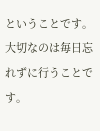ということです。大切なのは毎日忘れずに行うことです。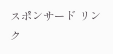スポンサード リンク